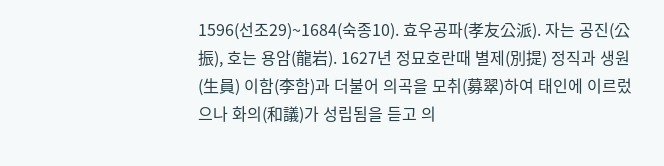1596(선조29)~1684(숙종10). 효우공파(孝友公派). 자는 공진(公振), 호는 용암(龍岩). 1627년 정묘호란때 별제(別提) 정직과 생원(生員) 이함(李함)과 더불어 의곡을 모취(募翠)하여 태인에 이르렀으나 화의(和議)가 성립됨을 듣고 의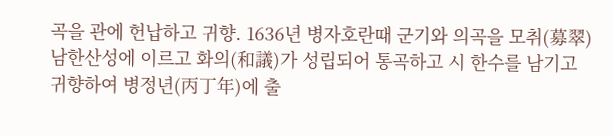곡을 관에 헌납하고 귀향. 1636년 병자호란때 군기와 의곡을 모취(募翠) 남한산성에 이르고 화의(和議)가 성립되어 통곡하고 시 한수를 남기고 귀향하여 병정년(丙丁年)에 출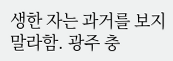생한 자는 과거를 보지 말라함. 광주 충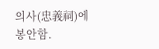의사(忠義祠)에 봉안함.